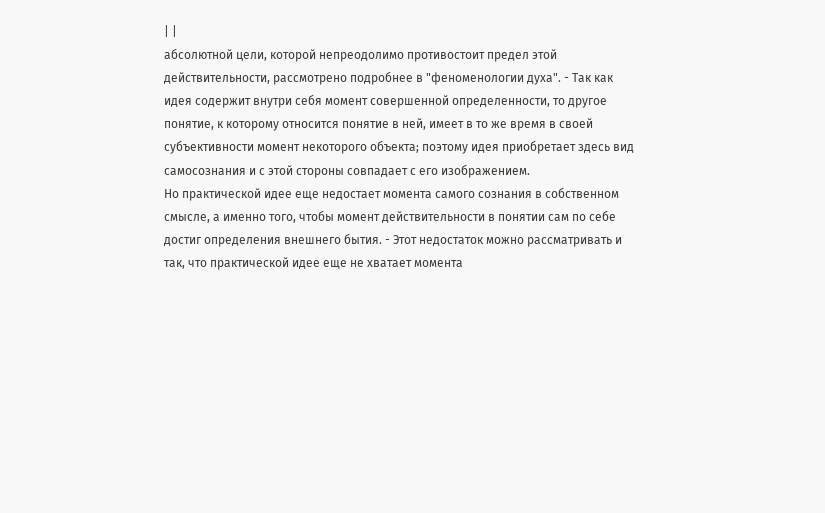| |
абсолютной цели, которой непреодолимо противостоит предел этой
действительности, рассмотрено подробнее в "феноменологии духа". - Так как
идея содержит внутри себя момент совершенной определенности, то другое
понятие, к которому относится понятие в ней, имеет в то же время в своей
субъективности момент некоторого объекта; поэтому идея приобретает здесь вид
самосознания и с этой стороны совпадает с его изображением.
Но практической идее еще недостает момента самого сознания в собственном
смысле, а именно того, чтобы момент действительности в понятии сам по себе
достиг определения внешнего бытия. - Этот недостаток можно рассматривать и
так, что практической идее еще не хватает момента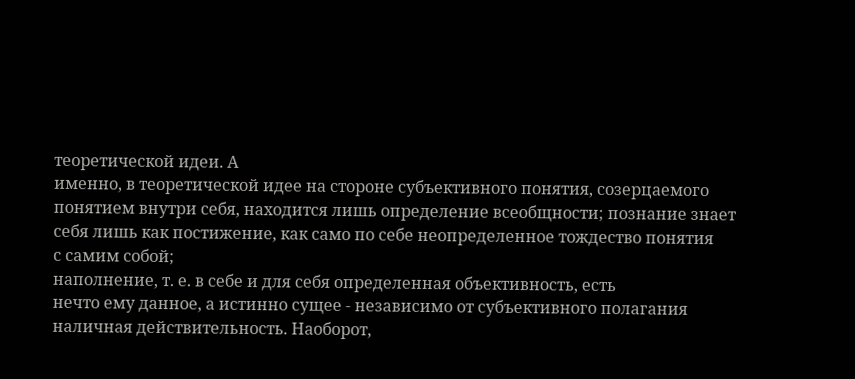теоретической идеи. А
именно, в теоретической идее на стороне субъективного понятия, созерцаемого
понятием внутри себя, находится лишь определение всеобщности; познание знает
себя лишь как постижение, как само по себе неопределенное тождество понятия
с самим собой;
наполнение, т. е. в себе и для себя определенная объективность, есть
нечто ему данное, а истинно сущее - независимо от субъективного полагания
наличная действительность. Наоборот,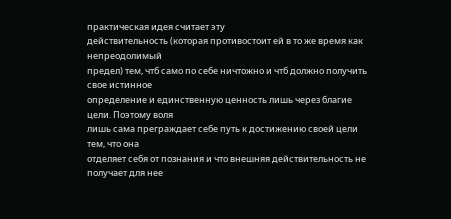практическая идея считает эту
действительность (которая противостоит ей в то же время как непреодолимый
предел) тем, чтб само по себе ничтожно и чтб должно получить свое истинное
определение и единственную ценность лишь через благие цели. Поэтому воля
лишь сама преграждает себе путь к достижению своей цели тем, что она
отделяет себя от познания и что внешняя действительность не получает для нее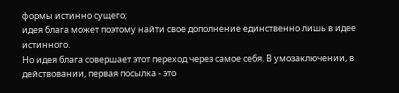формы истинно сущего;
идея блага может поэтому найти свое дополнение единственно лишь в идее
истинного.
Но идея блага совершает этот переход через самое себя. В умозаключении, в
действовании, первая посылка - это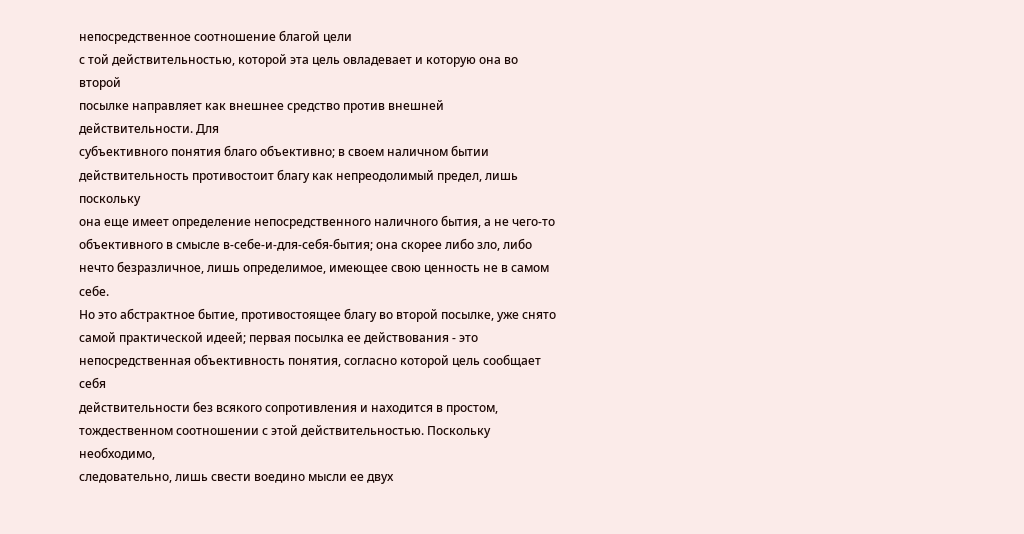непосредственное соотношение благой цели
с той действительностью, которой эта цель овладевает и которую она во второй
посылке направляет как внешнее средство против внешней действительности. Для
субъективного понятия благо объективно; в своем наличном бытии
действительность противостоит благу как непреодолимый предел, лишь поскольку
она еще имеет определение непосредственного наличного бытия, а не чего-то
объективного в смысле в-себе-и-для-себя-бытия; она скорее либо зло, либо
нечто безразличное, лишь определимое, имеющее свою ценность не в самом себе.
Но это абстрактное бытие, противостоящее благу во второй посылке, уже снято
самой практической идеей; первая посылка ее действования - это
непосредственная объективность понятия, согласно которой цель сообщает себя
действительности без всякого сопротивления и находится в простом,
тождественном соотношении с этой действительностью. Поскольку необходимо,
следовательно, лишь свести воедино мысли ее двух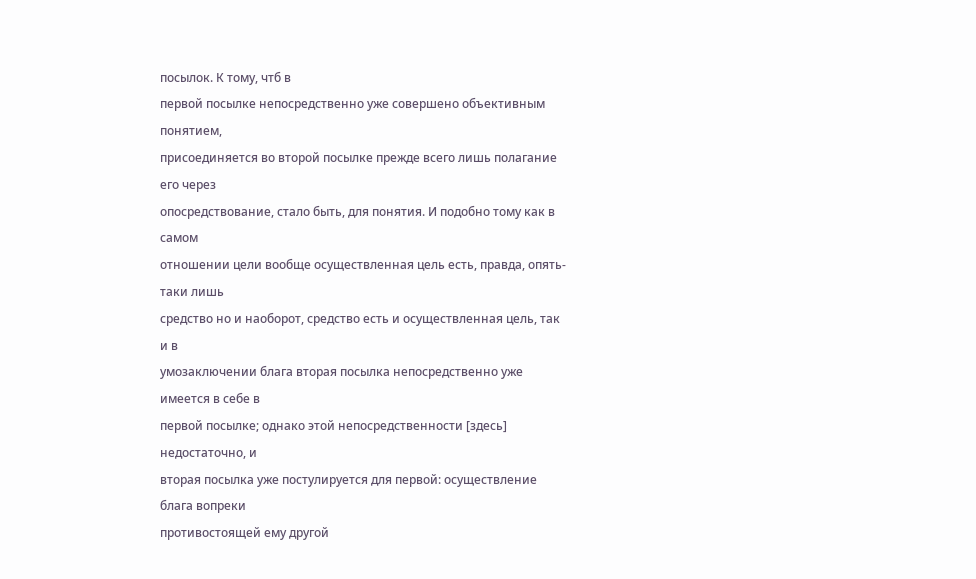посылок. К тому, чтб в
первой посылке непосредственно уже совершено объективным понятием,
присоединяется во второй посылке прежде всего лишь полагание его через
опосредствование, стало быть, для понятия. И подобно тому как в самом
отношении цели вообще осуществленная цель есть, правда, опять-таки лишь
средство но и наоборот, средство есть и осуществленная цель, так и в
умозаключении блага вторая посылка непосредственно уже имеется в себе в
первой посылке; однако этой непосредственности [здесь] недостаточно, и
вторая посылка уже постулируется для первой: осуществление блага вопреки
противостоящей ему другой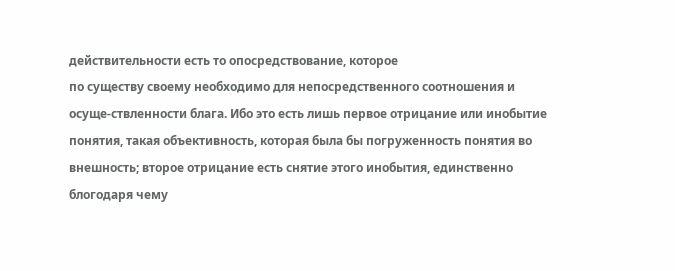действительности есть то опосредствование, которое
по существу своему необходимо для непосредственного соотношения и
осуще-ствленности блага. Ибо это есть лишь первое отрицание или инобытие
понятия, такая объективность, которая была бы погруженность понятия во
внешность; второе отрицание есть снятие этого инобытия, единственно
блогодаря чему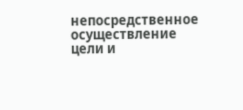непосредственное осуществление цели и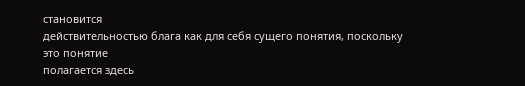становится
действительностью блага как для себя сущего понятия, поскольку это понятие
полагается здесь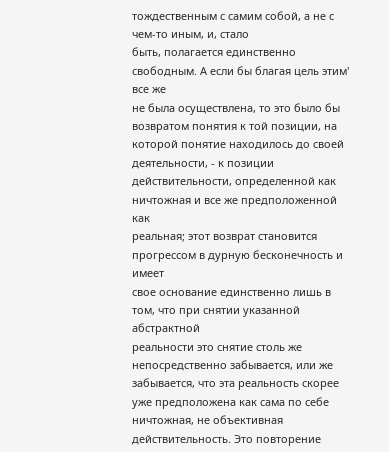тождественным с самим собой, а не с чем-то иным, и, стало
быть, полагается единственно свободным. А если бы благая цель этим' все же
не была осуществлена, то это было бы возвратом понятия к той позиции, на
которой понятие находилось до своей деятельности, - к позиции
действительности, определенной как ничтожная и все же предположенной как
реальная; этот возврат становится прогрессом в дурную бесконечность и имеет
свое основание единственно лишь в том, что при снятии указанной абстрактной
реальности это снятие столь же непосредственно забывается, или же
забывается, что эта реальность скорее уже предположена как сама по себе
ничтожная, не объективная действительность. Это повторение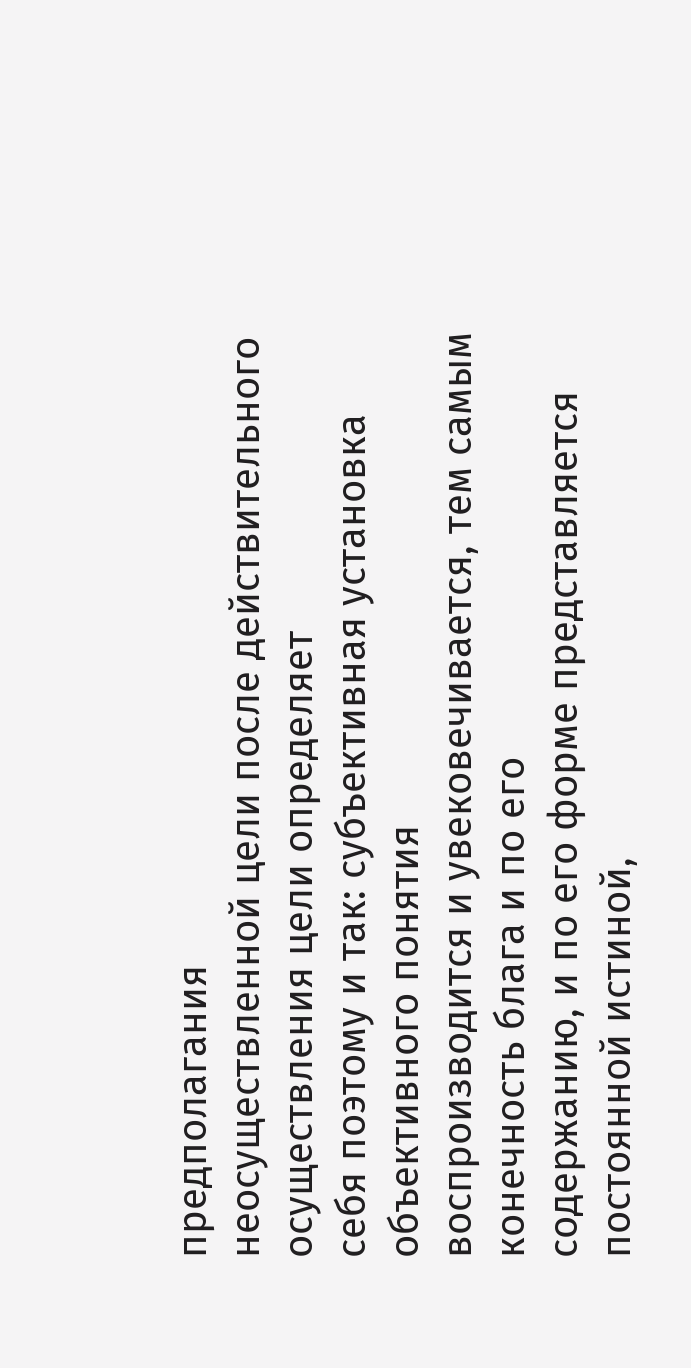предполагания
неосуществленной цели после действительного осуществления цели определяет
себя поэтому и так: субъективная установка объективного понятия
воспроизводится и увековечивается, тем самым конечность блага и по его
содержанию, и по его форме представляется постоянной истиной,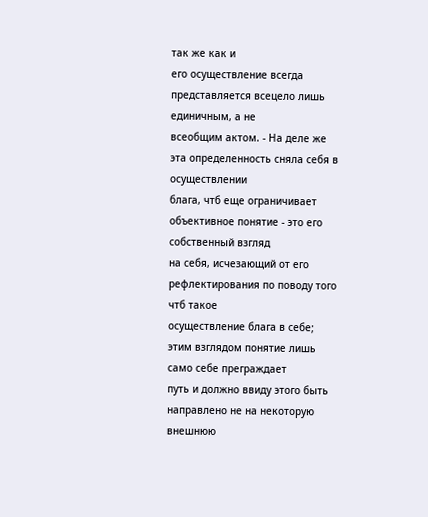так же как и
его осуществление всегда представляется всецело лишь единичным, а не
всеобщим актом. - На деле же эта определенность сняла себя в осуществлении
блага, чтб еще ограничивает объективное понятие - это его собственный взгляд
на себя, исчезающий от его рефлектирования по поводу того чтб такое
осуществление блага в себе; этим взглядом понятие лишь само себе преграждает
путь и должно ввиду этого быть направлено не на некоторую внешнюю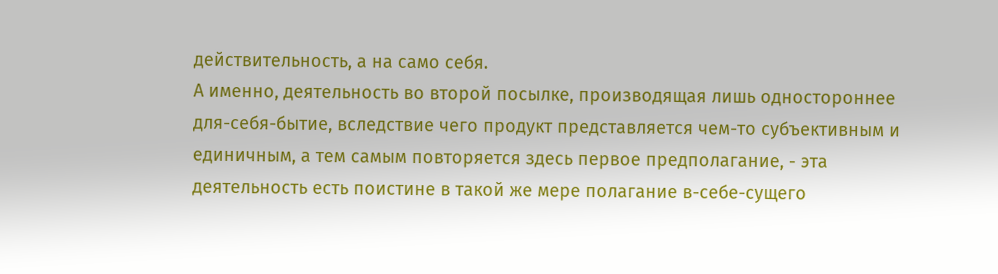действительность, а на само себя.
А именно, деятельность во второй посылке, производящая лишь одностороннее
для-себя-бытие, вследствие чего продукт представляется чем-то субъективным и
единичным, а тем самым повторяется здесь первое предполагание, - эта
деятельность есть поистине в такой же мере полагание в-себе-сущего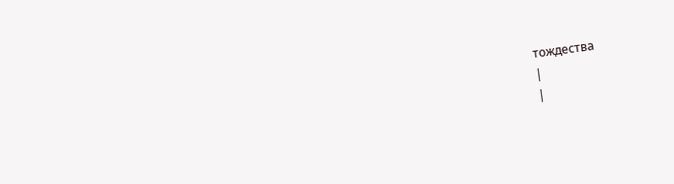тождества
|
|